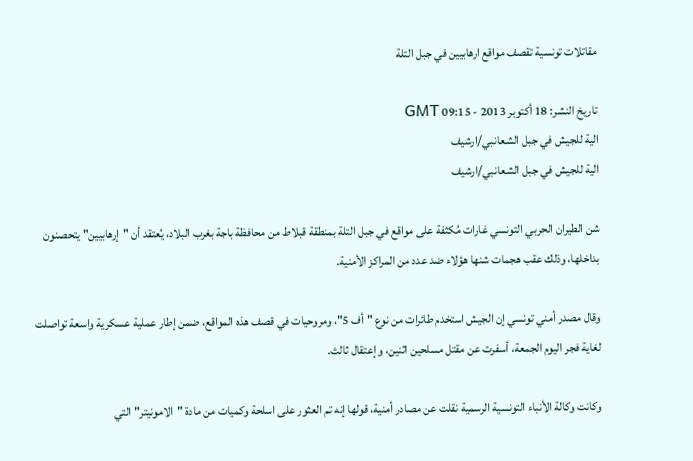مقاتلات تونسية تقصف مواقع ارهابيين في جبل التلة

تاريخ النشر: 18 أكتوبر 2013 - 09:15 GMT
الية للجيش في جبل الشعانبي/ارشيف
الية للجيش في جبل الشعانبي/ارشيف

شن الطيران الحربي التونسي غارات مُكثفة على مواقع في جبل التلة بمنطقة قبلاط من محافظة باجة بغرب البلاد، يُعتقد أن "إرهابيين" يتحصنون بداخلها، وذلك عقب هجمات شنها هؤلاء ضد عدد من المراكز الأمنية.

وقال مصدر أمني تونسي إن الجيش استخدم طائرات من نوع "أف 5"، ومروحيات في قصف هذه المواقع، ضمن إطار عملية عسكرية واسعة تواصلت لغاية فجر اليوم الجمعة، أسفرت عن مقتل مسلحين اثنين، وإعتقال ثالث.

وكانت وكالة الأنباء التونسية الرسمية نقلت عن مصادر أمنية، قولها إنه تم العثور على اسلحة وكميات من مادة "الامونيتر" التي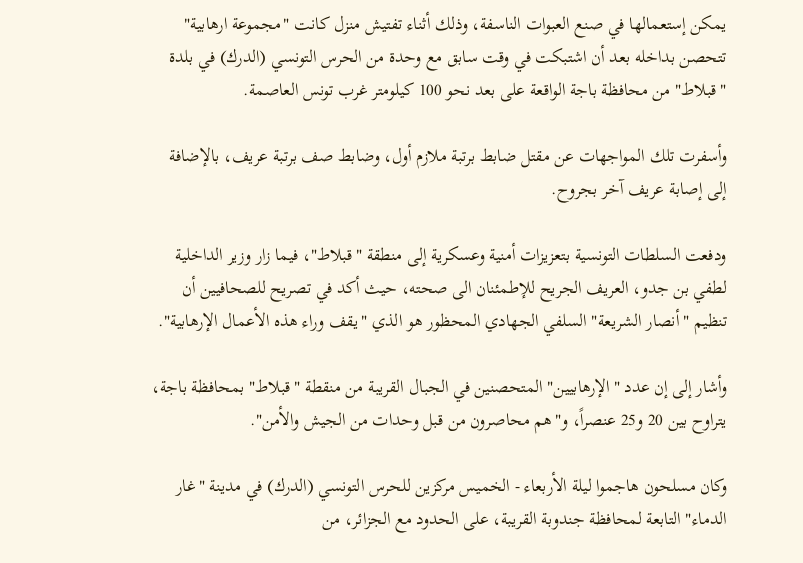يمكن إستعمالها في صنع العبوات الناسفة، وذلك أثناء تفتيش منزل كانت "مجموعة ارهابية" تتحصن بداخله بعد أن اشتبكت في وقت سابق مع وحدة من الحرس التونسي (الدرك) في بلدة "قبلاط" من محافظة باجة الواقعة على بعد نحو 100 كيلومتر غرب تونس العاصمة.

وأسفرت تلك المواجهات عن مقتل ضابط برتبة ملازم أول، وضابط صف برتبة عريف، بالإضافة إلى إصابة عريف آخر بجروح.

ودفعت السلطات التونسية بتعزيزات أمنية وعسكرية إلى منطقة "قبلاط"، فيما زار وزير الداخلية لطفي بن جدو، العريف الجريح للإطمئنان الى صحته، حيث أكد في تصريح للصحافيين أن تنظيم "أنصار الشريعة" السلفي الجهادي المحظور هو الذي "يقف وراء هذه الأعمال الإرهابية".

وأشار إلى إن عدد "الإرهابيين" المتحصنين في الجبال القريبة من منقطة "قبلاط" بمحافظة باجة، يتراوح بين 20 و25 عنصراً، و"هم محاصرون من قبل وحدات من الجيش والأمن".

وكان مسلحون هاجموا ليلة الأربعاء - الخميس مركزين للحرس التونسي (الدرك) في مدينة "غار الدماء" التابعة لمحافظة جندوبة القريبة، على الحدود مع الجزائر، من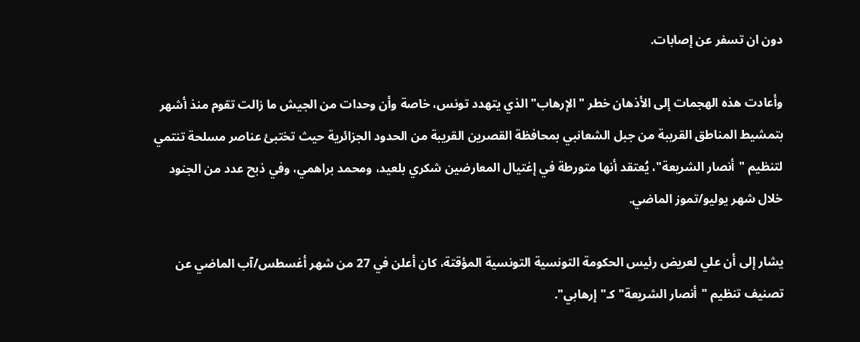دون ان تسفر عن إصابات.

وأعادت هذه الهجمات إلى الأذهان خطر "الإرهاب" الذي يتهدد تونس، خاصة وأن وحدات من الجيش ما زالت تقوم منذ أشهر بتمشيط المناطق القريبة من جبل الشعانبي بمحافظة القصرين القريبة من الحدود الجزائرية حيث تختبئ عناصر مسلحة تنتمي لتنظيم "أنصار الشريعة"، يُعتقد أنها متورطة في إغتيال المعارضين شكري بلعيد، ومحمد براهمي، وفي ذبح عدد من الجنود خلال شهر يوليو/تموز الماضي.

يشار إلى أن علي لعريض رئيس الحكومة التونسية التونسية المؤقتة، كان أعلن في 27 من شهر أغسطس/آب الماضي عن تصنيف تنظيم "أنصار الشريعة" كـ"إرهابي".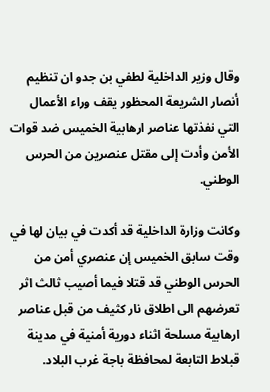وقال وزير الداخلية لطفي بن جدو ان تنظيم أنصار الشريعة المحظور يقف وراء الأعمال التي نفذتها عناصر ارهابية الخميس ضد قوات الأمن وأدت إلى مقتل عنصرين من الحرس الوطني.

وكانت وزارة الداخلية قد أكدت في بيان لها في وقت سابق الخميس إن عنصري أمن من الحرس الوطني قد قتلا فيما أصيب ثالث اثر تعرضهم الى اطلاق نار كثيف من قبل عناصر ارهابية مسلحة اثناء دورية أمنية في مدينة قبلاط التابعة لمحافظة باجة غرب البلاد.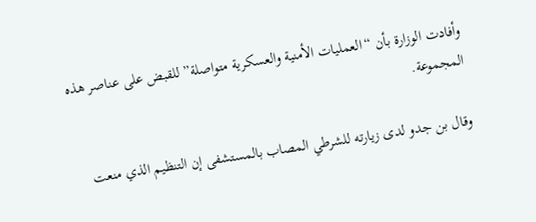وأفادت الوزارة بأن “العمليات الأمنية والعسكرية متواصلة” للقبض على عناصر هذه المجموعة.

وقال بن جدو لدى زيارته للشرطي المصاب بالمستشفى إن التنظيم الذي منعت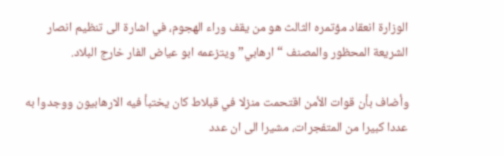الوزارة انعقاد مؤتمره الثالث هو من يقف وراء الهجوم، في اشارة الى تنظيم انصار الشريعة المحظور والمصنف “ارهابي” ويتزعمه ابو عياض الفار خارج البلاد.

وأضاف بأن قوات الأمن اقتحمت منزلا في قبلاط كان يختبأ فيه الارهابيون ووجدوا به عددا كبيرا من المتفجرات، مشيرا الى ان عدد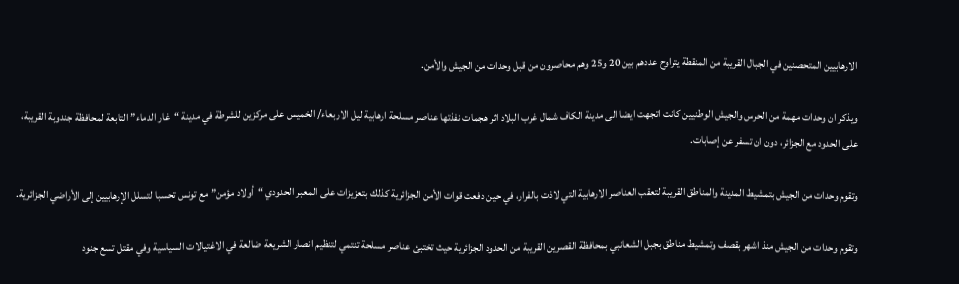الارهابيين المتحصنين في الجبال القريبة من المنقطة يتراوح عددهم بين 20 و25 وهم محاصرون من قبل وحدات من الجيش والأمن.

ويذكر ان وحدات مهمة من الحرس والجيش الوطنيين كانت اتجهت ايضا الى مدينة الكاف شمال غرب البلاد اثر هجمات نفذتها عناصر مسلحة ارهابية ليل الاربعاء/ الخميس على مركزين للشرطة في مدينة “غار الدماء” التابعة لمحافظة جندوبة القريبة، على الحدود مع الجزائر، دون ان تسفر عن إصابات.

وتقوم وحدات من الجيش بتمشيط المدينة والمناطق القريبة لتعقب العناصر الارهابية التي لاذت بالفرار، في حين دفعت قوات الأمن الجزائرية كذلك بتعزيزات على المعبر الحدودي “أولاد مؤمن” مع تونس تحسبا لتسلل الإرهابيين إلى الأراضي الجزائرية.

وتقوم وحدات من الجيش منذ اشهر بقصف وتمشيط مناطق بجبل الشعانبي بمحافظة القصرين القريبة من الحدود الجزائرية حيث تختبئ عناصر مسلحة تنتمي لتنظيم انصار الشريعة ضالعة في الاغتيالات السياسية وفي مقتل تسع جنود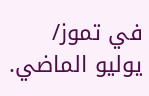في تموز/ يوليو الماضي.